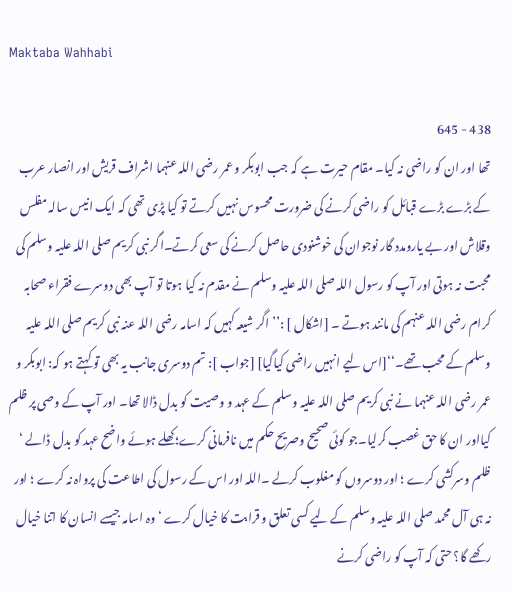Maktaba Wahhabi

438 - 645
تھا اور ان کو راضی نہ کیا۔ مقام حیرت ہے کہ جب ابوبکر و عمر رضی اللہ عنہما اشراف قریش اور انصار عرب کے بڑے بڑے قبائل کو راضی کرنے کی ضرورت محسوس نہیں کرتے تو کیا پڑی تھی کہ ایک انیس سالہ مفلس وقلاش اور بے یارومدد گار نوجوان کی خوشنودی حاصل کرنے کی سعی کرتے۔اگر نبی کریم صلی اللہ علیہ وسلم کی محبت نہ ہوتی اور آپ کو رسول اللہ صلی اللہ علیہ وسلم نے مقدم نہ کیا ہوتا تو آپ بھی دوسرے فقراء صحابہ کرام رضی اللہ عنہم کی مانند ہوتے ۔ [اشکال ] :’’ اگر شیعہ کہیں کہ اسامہ رضی اللہ عنہ نبی کریم صلی اللہ علیہ وسلم کے محب تھے۔‘‘[اس لیے انہیں راضی کیاگیا] [جواب ]: تم دوسری جانب یہ بھی تو کہتے ہو کہ: ابوبکر و عمر رضی اللہ عنہما نے نبی کریم صلی اللہ علیہ وسلم کے عہد و وصیت کو بدل ڈالا تھا۔ اور آپ کے وصی پر ظلم کیااور ان کا حق غصب کرلیا۔جو کوئی صحیح وصریح حکم میں نافرمانی کرے؛کھلے ہوئے واضح عہد کو بدل ڈالے ‘ ظلم وسرکشی کرے ؛ اور دوسروں کو مغلوب کرلے ۔اللہ اور اس کے رسول کی اطاعت کی پرواہ نہ کرے ؛ اور نہ ہی آل محمد صلی اللہ علیہ وسلم کے لیے کسی تعلق و قرابت کا خیال کرے ‘ وہ اسامہ جیسے انسان کا اتنا خیال رکھے گا؟ حتی کہ آپ کو راضی کرنے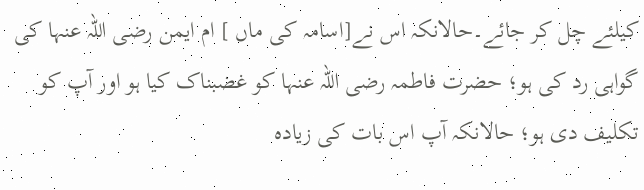کیلئے چل کر جائے۔حالانکہ اس نے[اسامہ کی ماں ] ام ایمن رضی اللہ عنہا کی گواہی رد کی ہو؛ حضرت فاطمہ رضی اللہ عنہا کو غضبناک کیا ہو اور آپ کو تکلیف دی ہو؛ حالانکہ آپ اس بات کی زیادہ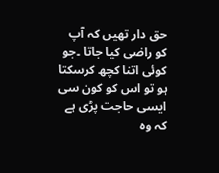حق دار تھیں کہ آپ کو راضی کیا جاتا ۔جو کوئی اتنا کچھ کرسکتا ہو تو اس کو کون سی ایسی حاجت پڑی ہے کہ وہ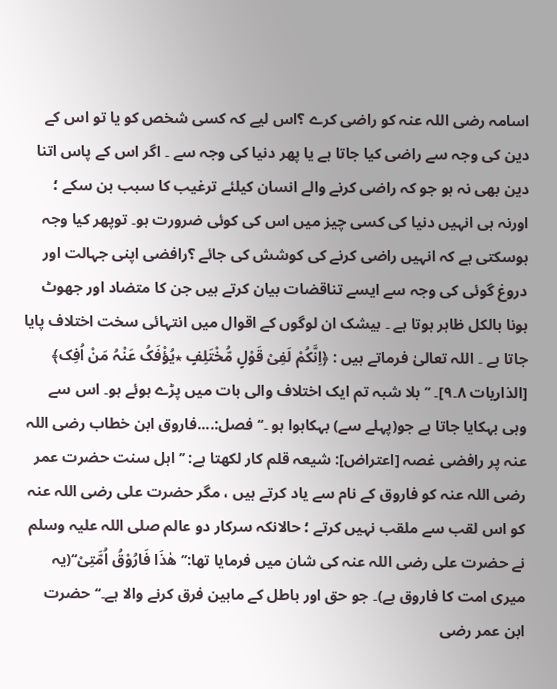اسامہ رضی اللہ عنہ کو راضی کرے ؟اس لیے کہ کسی شخص کو یا تو اس کے دین کی وجہ سے راضی کیا جاتا ہے یا پھر دنیا کی وجہ سے ۔ اگر اس کے پاس اتنا دین بھی نہ ہو جو کہ راضی کرنے والے انسان کیلئے ترغیب کا سبب بن سکے ؛ اورنہ ہی انہیں دنیا کی کسی چیز میں اس کی کوئی ضرورت ہو۔ توپھر کیا وجہ ہوسکتی ہے کہ انہیں راضی کرنے کی کوشش کی جائے ؟رافضی اپنی جہالت اور دروغ گوئی کی وجہ سے ایسے تناقضات بیان کرتے ہیں جن کا متضاد اور جھوٹ ہونا بالکل ظاہر ہوتا ہے ۔ بیشک ان لوگوں کے اقوال میں انتہائی سخت اختلاف پایا جاتا ہے ۔ اللہ تعالیٰ فرماتے ہیں : ﴿اِنَّکُمْ لَفِیْ قَوْلٍ مُّخْتَلِفٍ ٭یُؤْفَکُ عَنْہُ مَنْ اُفِک﴾ [الذاریات ۸۔۹]۔ ’’ بلا شبہ تم ایک اختلاف والی بات میں پڑے ہوئے ہو۔ اس سے وہی بہکایا جاتا ہے جو(پہلے سے) بہکاہوا ہو ۔‘‘ فصل:....فاروق ابن خطاب رضی اللہ عنہ پر رافضی غصہ [اعتراض]: شیعہ قلم کار لکھتا ہے: ’’ اہل سنت حضرت عمر رضی اللہ عنہ کو فاروق کے نام سے یاد کرتے ہیں ، مگر حضرت علی رضی اللہ عنہ کو اس لقب سے ملقب نہیں کرتے ؛ حالانکہ سرکار دو عالم صلی اللہ علیہ وسلم نے حضرت علی رضی اللہ عنہ کی شان میں فرمایا تھا:’’ھٰذَا فَارُوْقُ اُمَّتِیْ‘‘(یہ میری امت کا فاروق ہے)۔ جو حق اور باطل کے مابین فرق کرنے والا ہے۔‘‘حضرت ابن عمر رضی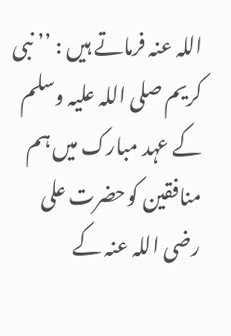اللہ عنہ فرماتے ہیں : ’’ نبی کریم صلی اللہ علیہ وسلم کے عہد مبارک میں ہم منافقین کوحضرت علی رضی اللہ عنہ کے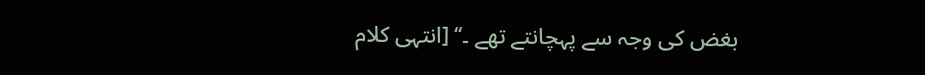بغض کی وجہ سے پہچانتے تھے ۔‘‘ [انتہی کلام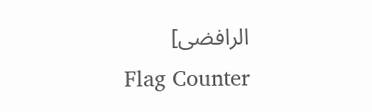الرافضی]
Flag Counter